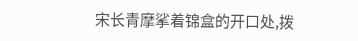宋长青摩挲着锦盒的开口处,拨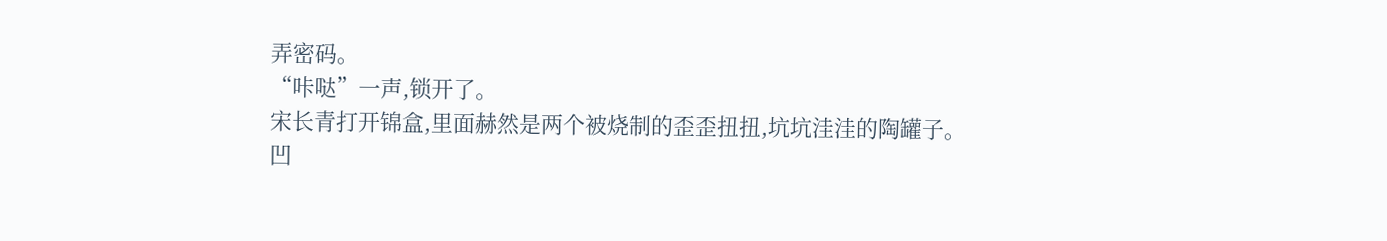弄密码。
“咔哒”一声,锁开了。
宋长青打开锦盒,里面赫然是两个被烧制的歪歪扭扭,坑坑洼洼的陶罐子。
凹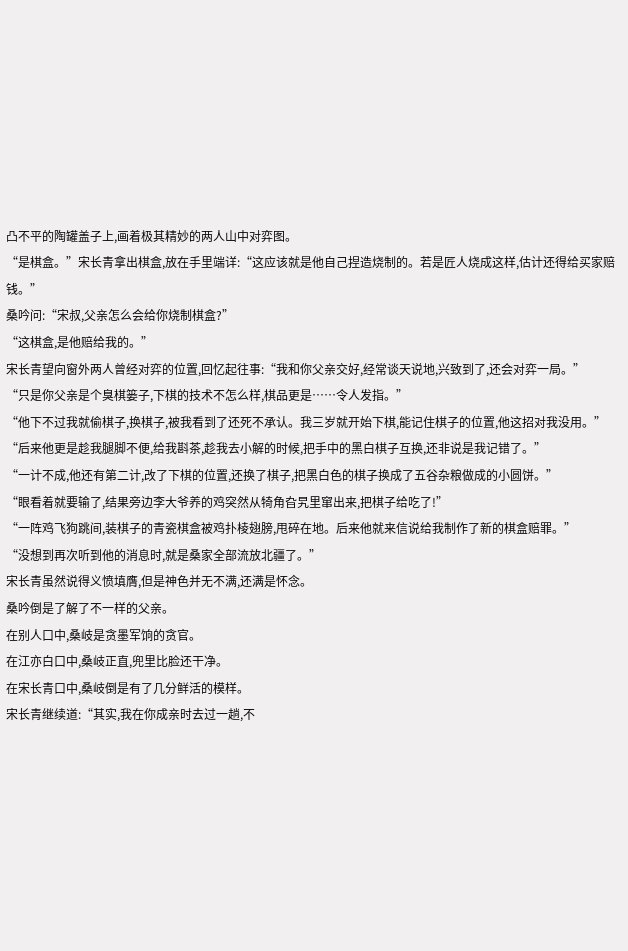凸不平的陶罐盖子上,画着极其精妙的两人山中对弈图。
“是棋盒。”宋长青拿出棋盒,放在手里端详:“这应该就是他自己捏造烧制的。若是匠人烧成这样,估计还得给买家赔钱。”
桑吟问:“宋叔,父亲怎么会给你烧制棋盒?”
“这棋盒,是他赔给我的。”
宋长青望向窗外两人曾经对弈的位置,回忆起往事:“我和你父亲交好,经常谈天说地,兴致到了,还会对弈一局。”
“只是你父亲是个臭棋篓子,下棋的技术不怎么样,棋品更是……令人发指。”
“他下不过我就偷棋子,换棋子,被我看到了还死不承认。我三岁就开始下棋,能记住棋子的位置,他这招对我没用。”
“后来他更是趁我腿脚不便,给我斟茶,趁我去小解的时候,把手中的黑白棋子互换,还非说是我记错了。”
“一计不成,他还有第二计,改了下棋的位置,还换了棋子,把黑白色的棋子换成了五谷杂粮做成的小圆饼。”
“眼看着就要输了,结果旁边李大爷养的鸡突然从犄角旮旯里窜出来,把棋子给吃了!”
“一阵鸡飞狗跳间,装棋子的青瓷棋盒被鸡扑棱翅膀,甩碎在地。后来他就来信说给我制作了新的棋盒赔罪。”
“没想到再次听到他的消息时,就是桑家全部流放北疆了。”
宋长青虽然说得义愤填膺,但是神色并无不满,还满是怀念。
桑吟倒是了解了不一样的父亲。
在别人口中,桑岐是贪墨军饷的贪官。
在江亦白口中,桑岐正直,兜里比脸还干净。
在宋长青口中,桑岐倒是有了几分鲜活的模样。
宋长青继续道:“其实,我在你成亲时去过一趟,不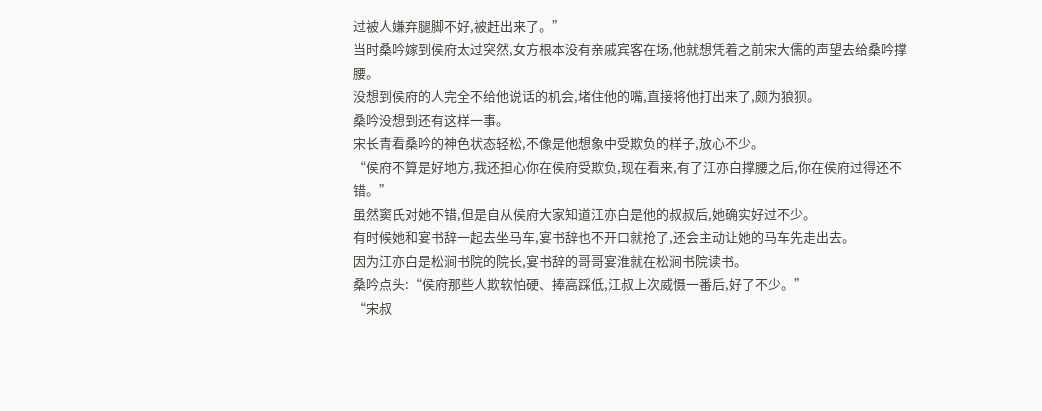过被人嫌弃腿脚不好,被赶出来了。”
当时桑吟嫁到侯府太过突然,女方根本没有亲戚宾客在场,他就想凭着之前宋大儒的声望去给桑吟撑腰。
没想到侯府的人完全不给他说话的机会,堵住他的嘴,直接将他打出来了,颇为狼狈。
桑吟没想到还有这样一事。
宋长青看桑吟的神色状态轻松,不像是他想象中受欺负的样子,放心不少。
“侯府不算是好地方,我还担心你在侯府受欺负,现在看来,有了江亦白撑腰之后,你在侯府过得还不错。”
虽然窦氏对她不错,但是自从侯府大家知道江亦白是他的叔叔后,她确实好过不少。
有时候她和宴书辞一起去坐马车,宴书辞也不开口就抢了,还会主动让她的马车先走出去。
因为江亦白是松涧书院的院长,宴书辞的哥哥宴淮就在松涧书院读书。
桑吟点头:“侯府那些人欺软怕硬、捧高踩低,江叔上次威慑一番后,好了不少。”
“宋叔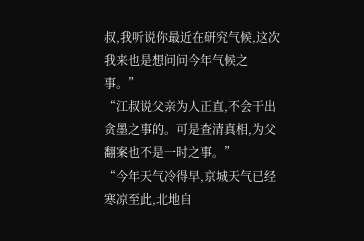叔,我听说你最近在研究气候,这次我来也是想问问今年气候之事。”
“江叔说父亲为人正直,不会干出贪墨之事的。可是查清真相,为父翻案也不是一时之事。”
“今年天气冷得早,京城天气已经寒凉至此,北地自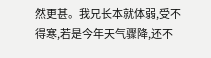然更甚。我兄长本就体弱,受不得寒,若是今年天气骤降,还不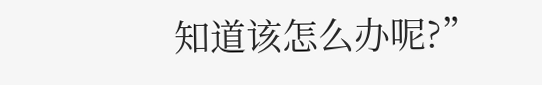知道该怎么办呢?”